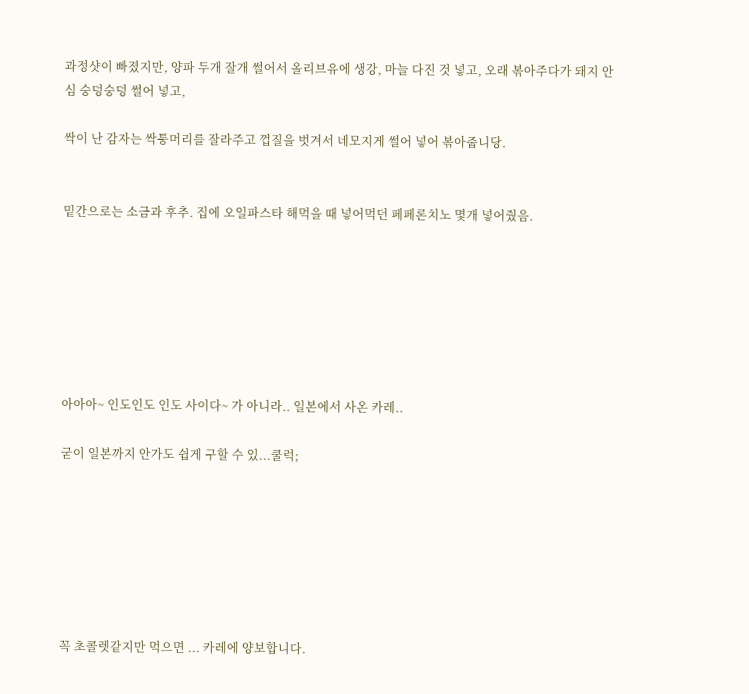과정샷이 빠졌지만, 양파 두개 잘개 썰어서 올리브유에 생강, 마늘 다진 것 넣고, 오래 볶아주다가 돼지 안심 숭덩숭덩 썰어 넣고,

싹이 난 감자는 싹퉁머리를 잘라주고 껍질을 벗겨서 네모지게 썰어 넣어 볶아줍니당.


밑간으로는 소금과 후추. 집에 오일파스타 해먹을 때 넣어먹던 페페론치노 몇개 넣어줬음.







아아아~ 인도인도 인도 사이다~ 가 아니라.. 일본에서 사온 카레..

굳이 일본까지 안가도 쉽게 구할 수 있...쿨럭;







꼭 초콜렛같지만 먹으면 ... 카레에 양보합니다.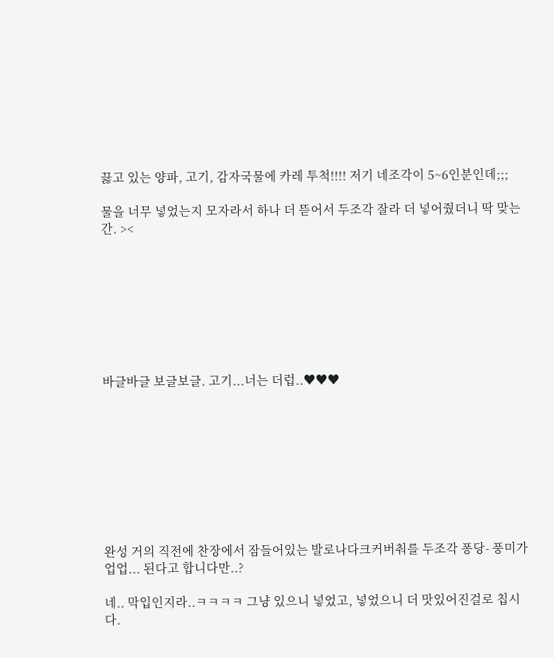끓고 있는 양파, 고기, 감자국물에 카레 투척!!!! 저기 네조각이 5~6인분인데;;;

물을 너무 넣었는지 모자라서 하나 더 뜯어서 두조각 잘라 더 넣어줬더니 딱 맞는 간. ><








바글바글 보글보글. 고기...너는 더럽..♥♥♥









완성 거의 직전에 찬장에서 잠들어있는 발로나다크커버춰를 두조각 퐁당- 풍미가 업업... 된다고 합니다만..?

네.. 막입인지라..ㅋㅋㅋㅋ 그냥 있으니 넣었고, 넣었으니 더 맛있어진걸로 칩시다.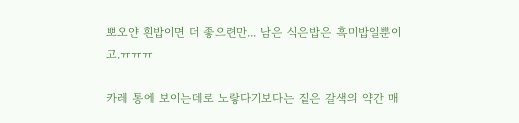뽀오얀 흰밥이면 더 좋으련만... 남은 식은밥은 흑미밥일뿐이고.ㅠㅠㅠ

카레 통에 보이는데로 노랗다기보다는 짙은 갈색의 약간 매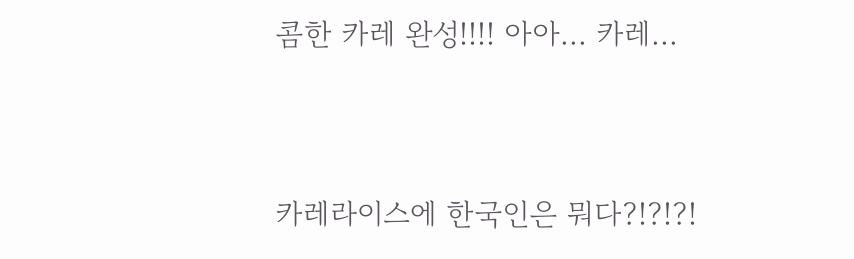콤한 카레 완성!!!! 아아... 카레...


카레라이스에 한국인은 뭐다?!?!?!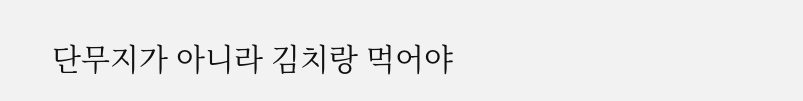단무지가 아니라 김치랑 먹어야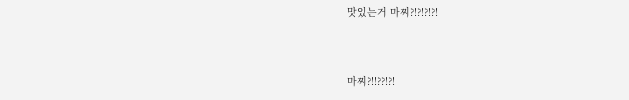맛있는거 마찌?!?!?!?!


마찌?!!??!?!